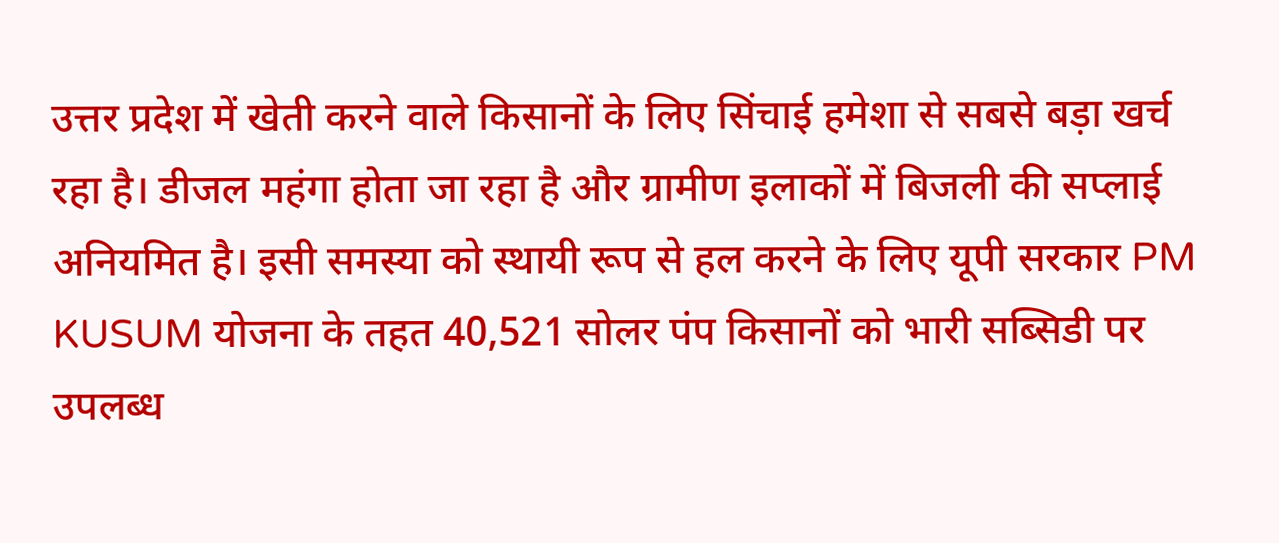उत्तर प्रदेश में खेती करने वाले किसानों के लिए सिंचाई हमेशा से सबसे बड़ा खर्च रहा है। डीजल महंगा होता जा रहा है और ग्रामीण इलाकों में बिजली की सप्लाई अनियमित है। इसी समस्या को स्थायी रूप से हल करने के लिए यूपी सरकार PM KUSUM योजना के तहत 40,521 सोलर पंप किसानों को भारी सब्सिडी पर उपलब्ध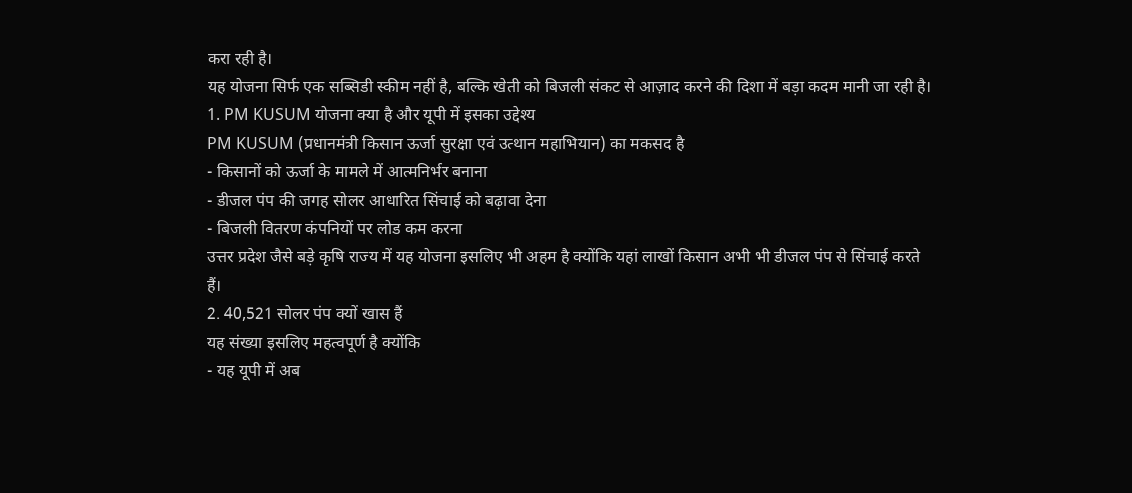करा रही है।
यह योजना सिर्फ एक सब्सिडी स्कीम नहीं है, बल्कि खेती को बिजली संकट से आज़ाद करने की दिशा में बड़ा कदम मानी जा रही है।
1. PM KUSUM योजना क्या है और यूपी में इसका उद्देश्य
PM KUSUM (प्रधानमंत्री किसान ऊर्जा सुरक्षा एवं उत्थान महाभियान) का मकसद है
- किसानों को ऊर्जा के मामले में आत्मनिर्भर बनाना
- डीजल पंप की जगह सोलर आधारित सिंचाई को बढ़ावा देना
- बिजली वितरण कंपनियों पर लोड कम करना
उत्तर प्रदेश जैसे बड़े कृषि राज्य में यह योजना इसलिए भी अहम है क्योंकि यहां लाखों किसान अभी भी डीजल पंप से सिंचाई करते हैं।
2. 40,521 सोलर पंप क्यों खास हैं
यह संख्या इसलिए महत्वपूर्ण है क्योंकि
- यह यूपी में अब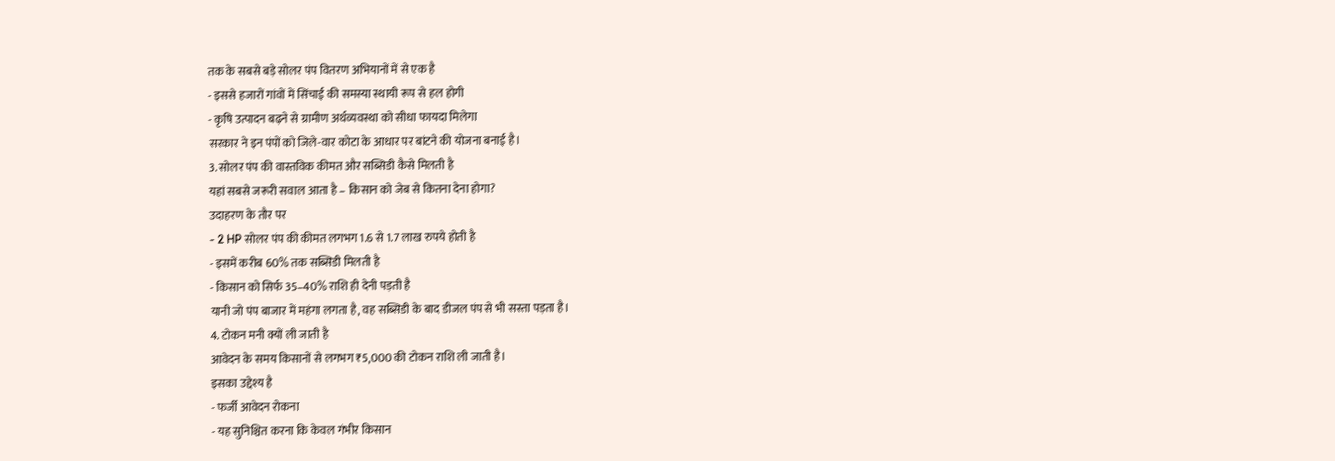तक के सबसे बड़े सोलर पंप वितरण अभियानों में से एक है
- इससे हजारों गांवों में सिंचाई की समस्या स्थायी रूप से हल होगी
- कृषि उत्पादन बढ़ने से ग्रामीण अर्थव्यवस्था को सीधा फायदा मिलेगा
सरकार ने इन पंपों को जिले-वार कोटा के आधार पर बांटने की योजना बनाई है।
3. सोलर पंप की वास्तविक कीमत और सब्सिडी कैसे मिलती है
यहां सबसे जरूरी सवाल आता है – किसान को जेब से कितना देना होगा?
उदाहरण के तौर पर
- 2 HP सोलर पंप की कीमत लगभग 1.6 से 1.7 लाख रुपये होती है
- इसमें करीब 60% तक सब्सिडी मिलती है
- किसान को सिर्फ 35–40% राशि ही देनी पड़ती है
यानी जो पंप बाजार में महंगा लगता है, वह सब्सिडी के बाद डीजल पंप से भी सस्ता पड़ता है।
4. टोकन मनी क्यों ली जाती है
आवेदन के समय किसानों से लगभग ₹5,000 की टोकन राशि ली जाती है।
इसका उद्देश्य है
- फर्जी आवेदन रोकना
- यह सुनिश्चित करना कि केवल गंभीर किसान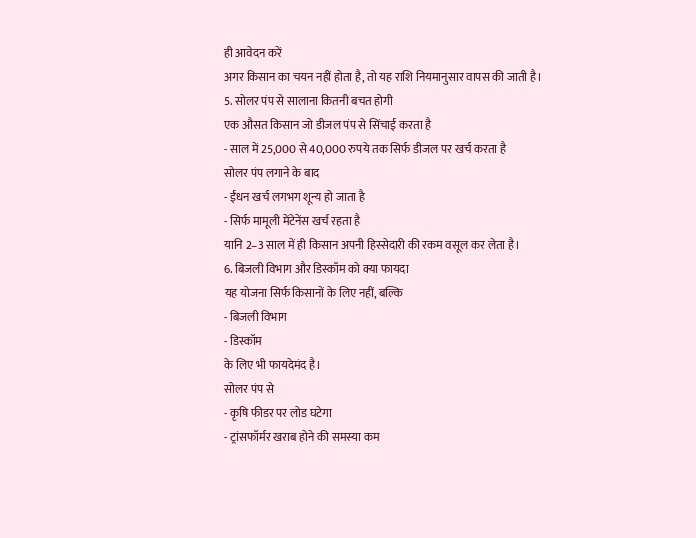ही आवेदन करें
अगर किसान का चयन नहीं होता है, तो यह राशि नियमानुसार वापस की जाती है।
5. सोलर पंप से सालाना कितनी बचत होगी
एक औसत किसान जो डीजल पंप से सिंचाई करता है
- साल में 25,000 से 40,000 रुपये तक सिर्फ डीजल पर खर्च करता है
सोलर पंप लगाने के बाद
- ईंधन खर्च लगभग शून्य हो जाता है
- सिर्फ मामूली मेंटेनेंस खर्च रहता है
यानि 2–3 साल में ही किसान अपनी हिस्सेदारी की रकम वसूल कर लेता है।
6. बिजली विभाग और डिस्कॉम को क्या फायदा
यह योजना सिर्फ किसानों के लिए नहीं, बल्कि
- बिजली विभाग
- डिस्कॉम
के लिए भी फायदेमंद है।
सोलर पंप से
- कृषि फीडर पर लोड घटेगा
- ट्रांसफॉर्मर खराब होने की समस्या कम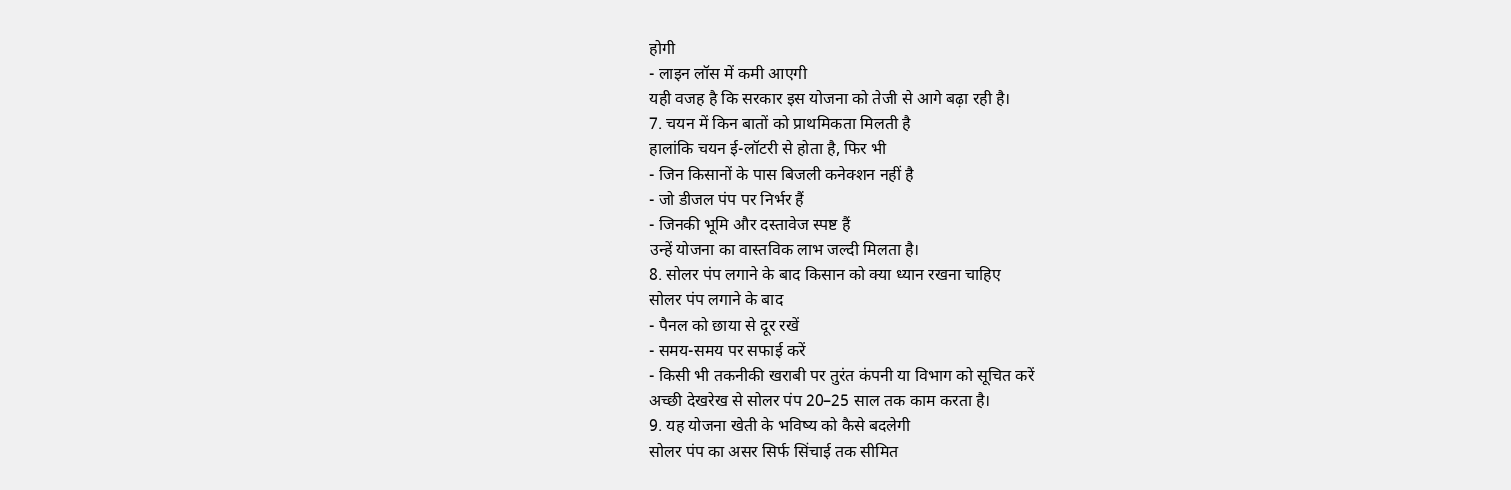होगी
- लाइन लॉस में कमी आएगी
यही वजह है कि सरकार इस योजना को तेजी से आगे बढ़ा रही है।
7. चयन में किन बातों को प्राथमिकता मिलती है
हालांकि चयन ई-लॉटरी से होता है, फिर भी
- जिन किसानों के पास बिजली कनेक्शन नहीं है
- जो डीजल पंप पर निर्भर हैं
- जिनकी भूमि और दस्तावेज स्पष्ट हैं
उन्हें योजना का वास्तविक लाभ जल्दी मिलता है।
8. सोलर पंप लगाने के बाद किसान को क्या ध्यान रखना चाहिए
सोलर पंप लगाने के बाद
- पैनल को छाया से दूर रखें
- समय-समय पर सफाई करें
- किसी भी तकनीकी खराबी पर तुरंत कंपनी या विभाग को सूचित करें
अच्छी देखरेख से सोलर पंप 20–25 साल तक काम करता है।
9. यह योजना खेती के भविष्य को कैसे बदलेगी
सोलर पंप का असर सिर्फ सिंचाई तक सीमित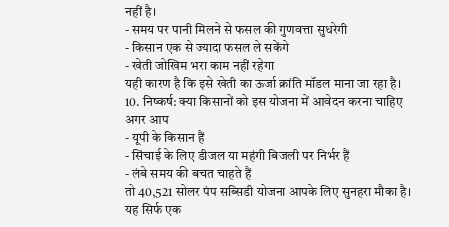नहीं है।
- समय पर पानी मिलने से फसल की गुणवत्ता सुधरेगी
- किसान एक से ज्यादा फसल ले सकेंगे
- खेती जोखिम भरा काम नहीं रहेगा
यही कारण है कि इसे खेती का ऊर्जा क्रांति मॉडल माना जा रहा है।
10. निष्कर्ष: क्या किसानों को इस योजना में आवेदन करना चाहिए
अगर आप
- यूपी के किसान हैं
- सिंचाई के लिए डीजल या महंगी बिजली पर निर्भर हैं
- लंबे समय की बचत चाहते हैं
तो 40,521 सोलर पंप सब्सिडी योजना आपके लिए सुनहरा मौका है।
यह सिर्फ एक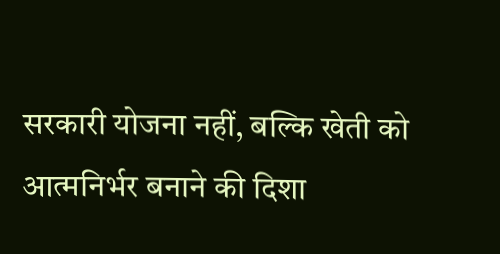सरकारी योजना नहीं, बल्कि खेती को आत्मनिर्भर बनाने की दिशा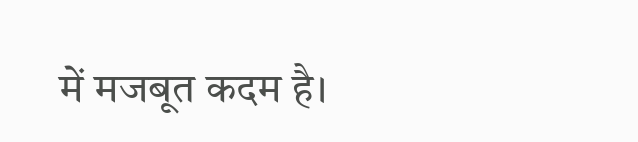में मजबूत कदम है।